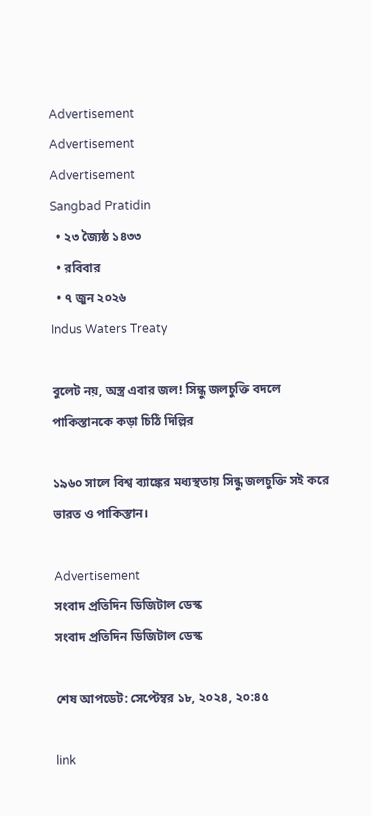Advertisement
Advertisement
Advertisement
Sangbad Pratidin
  • ২৩ জ্যৈষ্ঠ ১৪৩৩
  • রবিবার
  • ৭ জুন ২০২৬
Indus Waters Treaty

বুলেট নয়, অস্ত্র এবার জল! সিন্ধু জলচুক্তি বদলে পাকিস্তানকে কড়া চিঠি দিল্লির

১৯৬০ সালে বিশ্ব ব্যাঙ্কের মধ্যস্থতায় সিন্ধু জলচুক্তি সই করে ভারত ও পাকিস্তান।

Advertisement
সংবাদ প্রতিদিন ডিজিটাল ডেস্ক
সংবাদ প্রতিদিন ডিজিটাল ডেস্ক

শেষ আপডেট: সেপ্টেম্বর ১৮, ২০২৪, ২০:৪৫

link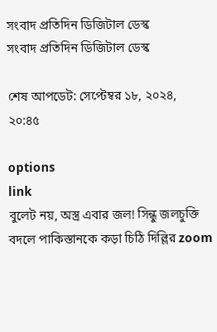সংবাদ প্রতিদিন ডিজিটাল ডেস্ক
সংবাদ প্রতিদিন ডিজিটাল ডেস্ক

শেষ আপডেট: সেপ্টেম্বর ১৮, ২০২৪, ২০:৪৫

options
link
বুলেট নয়, অস্ত্র এবার জল! সিন্ধু জলচুক্তি বদলে পাকিস্তানকে কড়া চিঠি দিল্লির zoom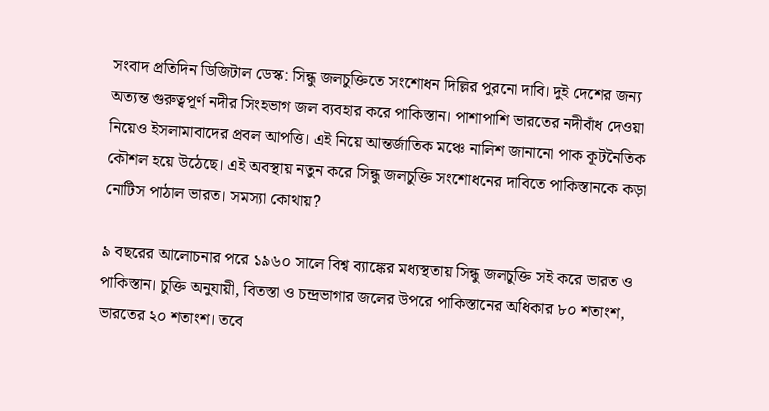সংবাদ প্রতিদিন ডিজিটাল ডেস্ক: সিন্ধু জলচুক্তিতে সংশোধন দিল্লির পুরনো দাবি। দুই দেশের জন্য অত্যন্ত গুরুত্বপূর্ণ নদীর সিংহভাগ জল ব্যবহার করে পাকিস্তান। পাশাপাশি ভারতের নদীবাঁধ দেওয়া নিয়েও ইসলামাবাদের প্রবল আপত্তি। এই নিয়ে আন্তর্জাতিক মঞ্চে নালিশ জানানো পাক কূটনৈতিক কৌশল হয়ে উঠেছে। এই অবস্থায় নতুন করে সিন্ধু জলচুক্তি সংশোধনের দাবিতে পাকিস্তানকে কড়া নোটিস পাঠাল ভারত। সমস্যা কোথায়?

৯ বছরের আলোচনার পরে ১৯৬০ সালে বিশ্ব ব্যাঙ্কের মধ্যস্থতায় সিন্ধু জলচুক্তি সই করে ভারত ও পাকিস্তান। চুক্তি অনুযায়ী, বিতস্তা ও চন্দ্রভাগার জলের উপরে পাকিস্তানের অধিকার ৮০ শতাংশ, ভারতের ২০ শতাংশ। তবে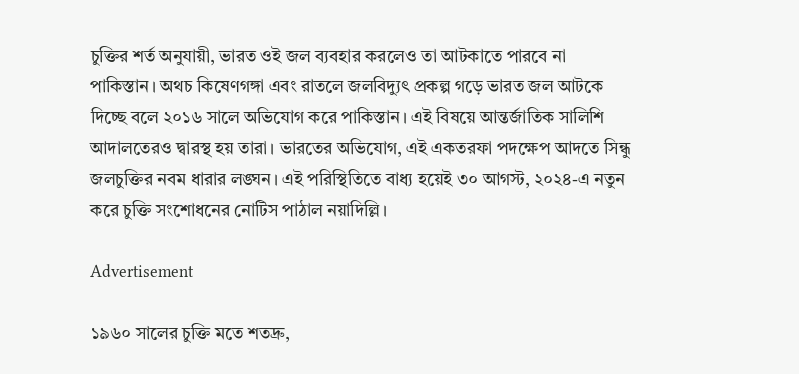চুক্তির শর্ত অনুযায়ী, ভারত ওই জল ব্যবহার করলেও তা আটকাতে পারবে না পাকিস্তান। অথচ কিষেণগঙ্গা এবং রাতলে জলবিদ্যুৎ প্রকল্প গড়ে ভারত জল আটকে দিচ্ছে বলে ২০১৬ সালে অভিযোগ করে পাকিস্তান। এই বিষয়ে আন্তর্জাতিক সালিশি আদালতেরও দ্বারস্থ হয় তারা। ভারতের অভিযোগ, এই একতরফা পদক্ষেপ আদতে সিন্ধু জলচুক্তির নবম ধারার লঙ্ঘন। এই পরিস্থিতিতে বাধ্য হয়েই ৩০ আগস্ট, ২০২৪-এ নতুন করে চুক্তি সং‌শোধনের নোটিস পাঠাল নয়াদিল্লি।

Advertisement

১৯৬০ সালের চুক্তি মতে শতদ্রু,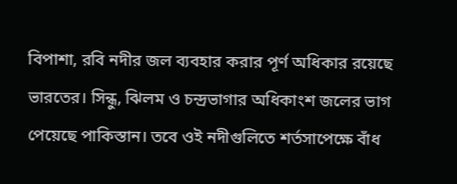বিপাশা, রবি নদীর জল ব্যবহার করার পূর্ণ অধিকার রয়েছে ভারতের। সিন্ধু, ঝিলম ও চন্দ্রভাগার অধিকাংশ জলের ভাগ পেয়েছে পাকিস্তান। তবে ওই নদীগুলিতে শর্তসাপেক্ষে বাঁধ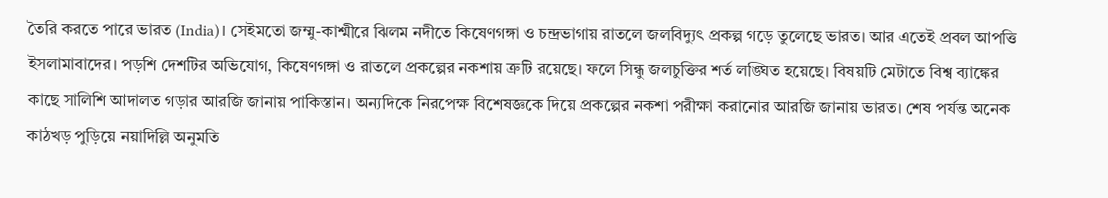তৈরি করতে পারে ভারত (India)। সেইমতো জম্মু-কাশ্মীরে ঝিলম নদীতে কিষেণগঙ্গা ও চন্দ্রভাগায় রাতলে জলবিদ্যুৎ প্রকল্প গড়ে তুলেছে ভারত। আর এতেই প্রবল আপত্তি ইসলামাবাদের। পড়শি দেশটির অভিযোগ, কিষেণগঙ্গা ও রাতলে প্রকল্পের নকশায় ত্রুটি রয়েছে। ফলে সিন্ধু জলচুক্তির শর্ত লঙ্ঘিত হয়েছে। বিষয়টি মেটাতে বিশ্ব ব্যাঙ্কের কাছে সালিশি আদালত গড়ার আরজি জানায় পাকিস্তান। অন্যদিকে নিরপেক্ষ বিশেষজ্ঞকে দিয়ে প্রকল্পের নকশা পরীক্ষা করানোর আরজি জানায় ভারত। শেষ পর্যন্ত অনেক কাঠখড় পুড়িয়ে নয়াদিল্লি অনুমতি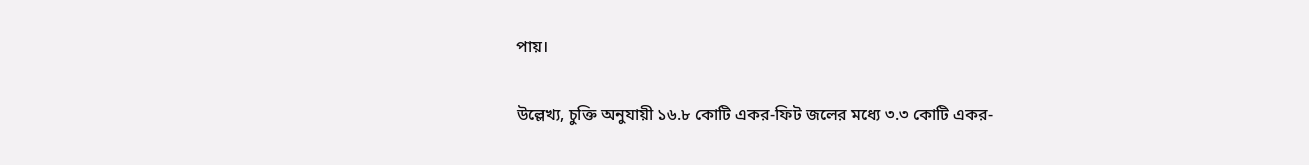পায়।

উল্লেখ্য, চুক্তি অনুযায়ী ১৬.৮ কোটি একর-ফিট জলের মধ্যে ৩.৩ কোটি একর-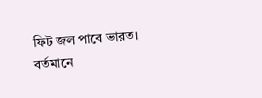ফিট জল পাবে ভারত। বর্তমানে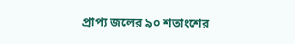প্রাপ্য জলের ৯০ শতাংশের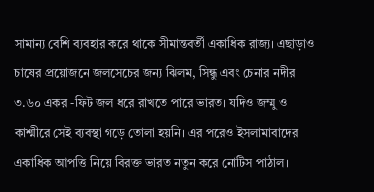সামান্য বেশি ব্যবহার করে থাকে সীমান্তবর্তী একাধিক রাজ্য। এছাড়াও চাষের প্রয়োজনে জলসেচের জন্য ঝিলম, সিন্ধু এবং চেনার নদীর ৩.৬০ একর -ফিট জল ধরে রাখতে পারে ভারত। যদিও জম্মু ও কাশ্মীরে সেই ব্যবস্থা গড়ে তোলা হয়নি। এর পরেও ইসলামাবাদের একাধিক আপত্তি নিয়ে বিরক্ত ভারত নতুন করে নোটিস পাঠাল।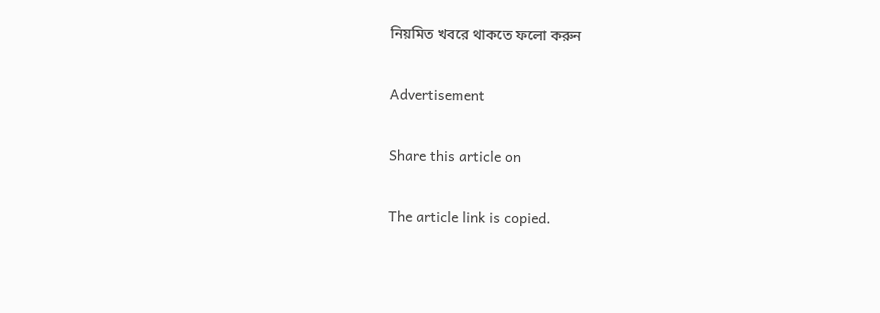নিয়মিত খবরে থাকতে ফলো করুন

Advertisement

Share this article on

The article link is copied.